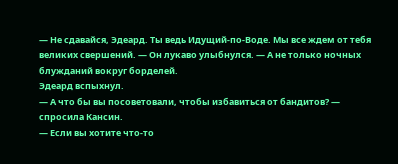— Не сдавайся, Эдеард. Ты ведь Идущий-по-Воде. Мы все ждем от тебя великих свершений. — Он лукаво улыбнулся. — А не только ночных блужданий вокруг борделей.
Эдеард вспыхнул.
— А что бы вы посоветовали, чтобы избавиться от бандитов? — спросила Кансин.
— Если вы хотите что-то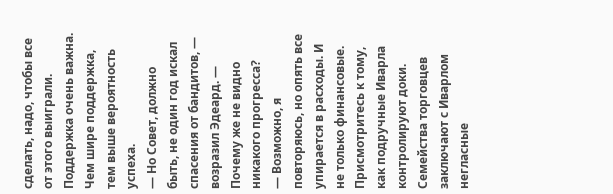сделать, надо, чтобы все от этого выиграли. Поддержка очень важна. Чем шире поддержка, тем выше вероятность успеха.
— Но Совет, должно быть, не один год искал спасения от бандитов, — возразил Эдеард. — Почему же не видно никакого прогресса?
— Возможно, я повторяюсь, но опять все упирается в расходы. И не только финансовые. Присмотритесь к тому, как подручные Иварла контролируют доки. Семейства торговцев заключают с Иварлом негласные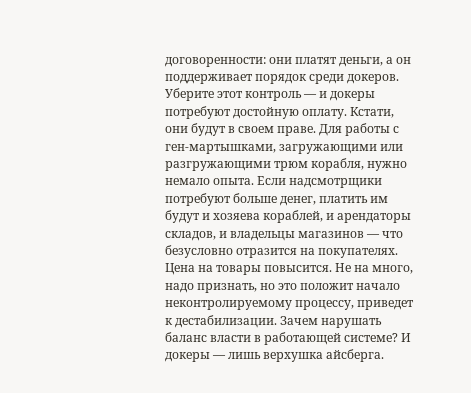договоренности: они платят деньги, а он поддерживает порядок среди докеров. Уберите этот контроль — и докеры потребуют достойную оплату. Кстати, они будут в своем праве. Для работы с ген-мартышками, загружающими или разгружающими трюм корабля, нужно немало опыта. Если надсмотрщики потребуют больше денег, платить им будут и хозяева кораблей, и арендаторы складов, и владельцы магазинов — что безусловно отразится на покупателях. Цена на товары повысится. Не на много, надо признать, но это положит начало неконтролируемому процессу, приведет к дестабилизации. Зачем нарушать баланс власти в работающей системе? И докеры — лишь верхушка айсберга.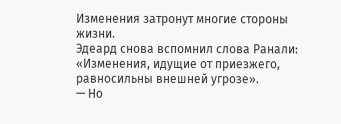Изменения затронут многие стороны жизни.
Эдеард снова вспомнил слова Ранали: «Изменения, идущие от приезжего, равносильны внешней угрозе».
— Но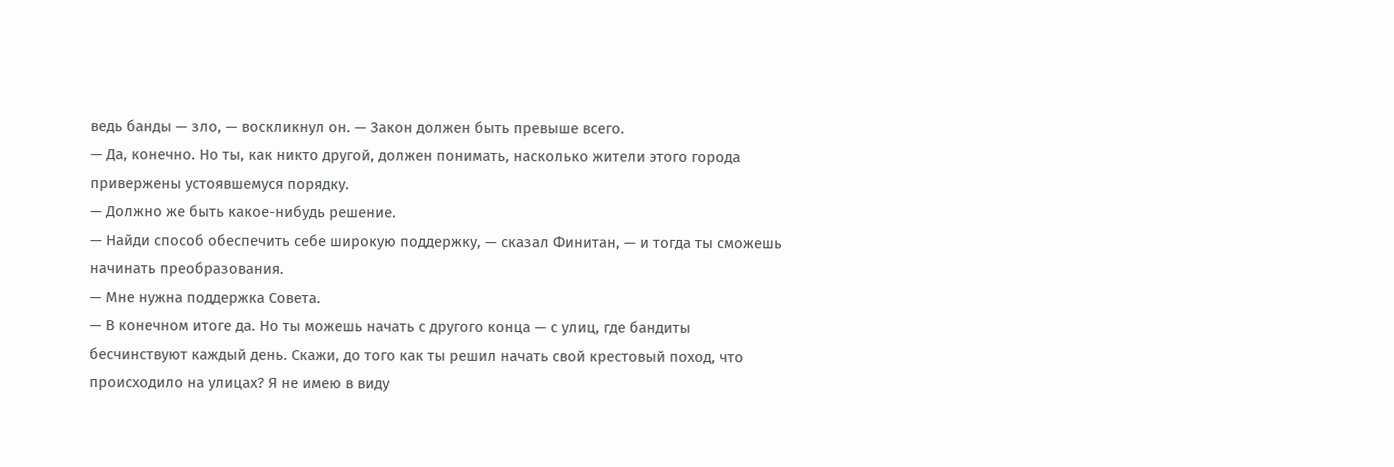ведь банды — зло, — воскликнул он. — Закон должен быть превыше всего.
— Да, конечно. Но ты, как никто другой, должен понимать, насколько жители этого города привержены устоявшемуся порядку.
— Должно же быть какое-нибудь решение.
— Найди способ обеспечить себе широкую поддержку, — сказал Финитан, — и тогда ты сможешь начинать преобразования.
— Мне нужна поддержка Совета.
— В конечном итоге да. Но ты можешь начать с другого конца — с улиц, где бандиты бесчинствуют каждый день. Скажи, до того как ты решил начать свой крестовый поход, что происходило на улицах? Я не имею в виду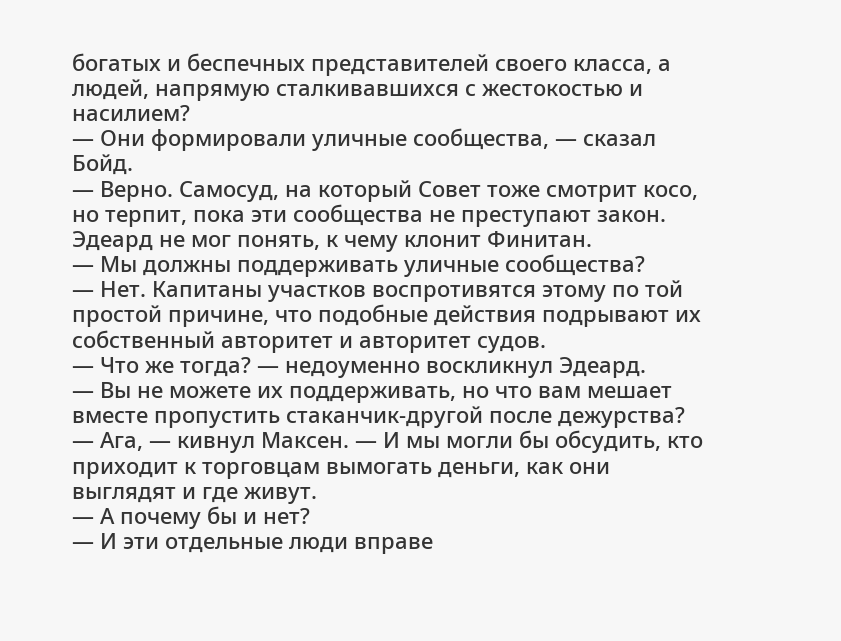богатых и беспечных представителей своего класса, а людей, напрямую сталкивавшихся с жестокостью и насилием?
— Они формировали уличные сообщества, — сказал Бойд.
— Верно. Самосуд, на который Совет тоже смотрит косо, но терпит, пока эти сообщества не преступают закон.
Эдеард не мог понять, к чему клонит Финитан.
— Мы должны поддерживать уличные сообщества?
— Нет. Капитаны участков воспротивятся этому по той простой причине, что подобные действия подрывают их собственный авторитет и авторитет судов.
— Что же тогда? — недоуменно воскликнул Эдеард.
— Вы не можете их поддерживать, но что вам мешает вместе пропустить стаканчик-другой после дежурства?
— Ага, — кивнул Максен. — И мы могли бы обсудить, кто приходит к торговцам вымогать деньги, как они выглядят и где живут.
— А почему бы и нет?
— И эти отдельные люди вправе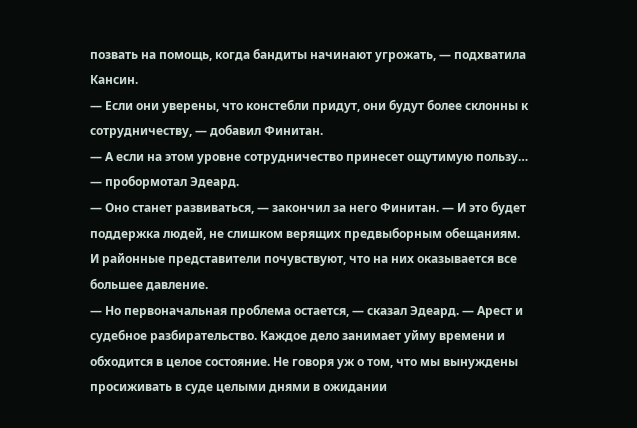позвать на помощь, когда бандиты начинают угрожать, — подхватила Кансин.
— Если они уверены, что констебли придут, они будут более склонны к сотрудничеству, — добавил Финитан.
— А если на этом уровне сотрудничество принесет ощутимую пользу… — пробормотал Эдеард.
— Оно станет развиваться, — закончил за него Финитан. — И это будет поддержка людей, не слишком верящих предвыборным обещаниям. И районные представители почувствуют, что на них оказывается все большее давление.
— Но первоначальная проблема остается, — сказал Эдеард. — Арест и судебное разбирательство. Каждое дело занимает уйму времени и обходится в целое состояние. Не говоря уж о том, что мы вынуждены просиживать в суде целыми днями в ожидании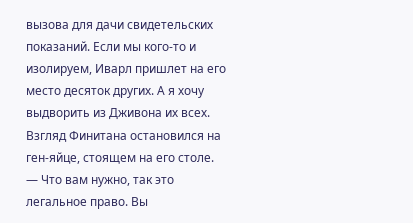вызова для дачи свидетельских показаний. Если мы кого-то и изолируем, Иварл пришлет на его место десяток других. А я хочу выдворить из Дживона их всех.
Взгляд Финитана остановился на ген-яйце, стоящем на его столе.
— Что вам нужно, так это легальное право. Вы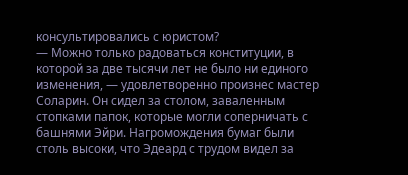консультировались с юристом?
— Можно только радоваться конституции, в которой за две тысячи лет не было ни единого изменения, — удовлетворенно произнес мастер Соларин. Он сидел за столом, заваленным стопками папок, которые могли соперничать с башнями Эйри. Нагромождения бумаг были столь высоки, что Эдеард с трудом видел за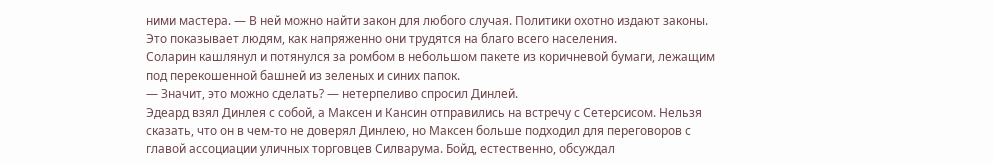ними мастера. — В ней можно найти закон для любого случая. Политики охотно издают законы. Это показывает людям, как напряженно они трудятся на благо всего населения.
Соларин кашлянул и потянулся за ромбом в небольшом пакете из коричневой бумаги, лежащим под перекошенной башней из зеленых и синих папок.
— Значит, это можно сделать? — нетерпеливо спросил Динлей.
Эдеард взял Динлея с собой, а Максен и Кансин отправились на встречу с Сетерсисом. Нельзя сказать, что он в чем-то не доверял Динлею, но Максен больше подходил для переговоров с главой ассоциации уличных торговцев Силварума. Бойд, естественно, обсуждал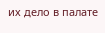их дело в палате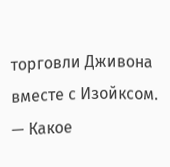торговли Дживона вместе с Изойксом.
— Какое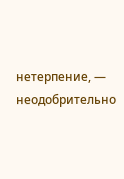нетерпение, — неодобрительно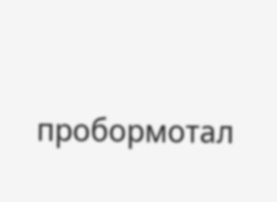пробормотал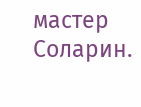мастер Соларин.